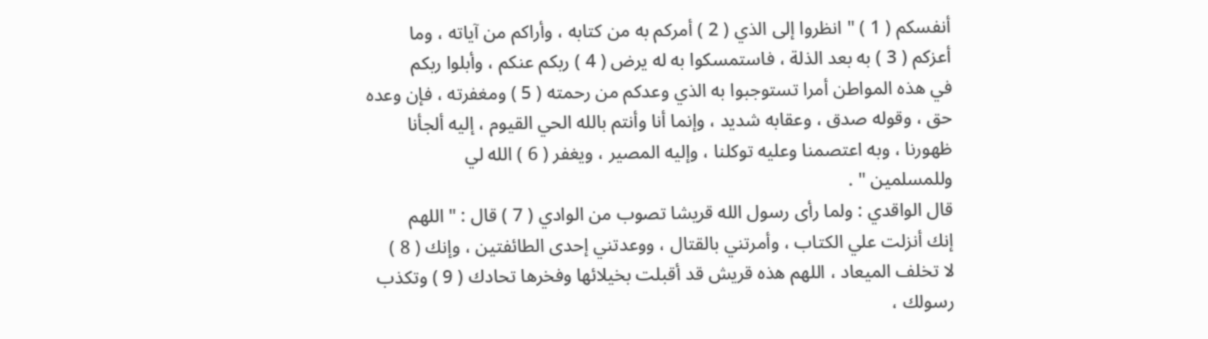أنفسكم ( 1 ) " انظروا إلى الذي ( 2 ) أمركم به من كتابه ، وأراكم من آياته ، وما
أعزكم ( 3 ) به بعد الذلة ، فاستمسكوا به له يرض ( 4 ) ربكم عنكم ، وأبلوا ربكم
في هذه المواطن أمرا تستوجبوا به الذي وعدكم من رحمته ( 5 ) ومغفرته ، فإن وعده
حق ، وقوله صدق ، وعقابه شديد ، وإنما أنا وأنتم بالله الحي القيوم ، إليه ألجأنا
ظهورنا ، وبه اعتصمنا وعليه توكلنا ، وإليه المصير ، ويغفر ( 6 ) الله لي
وللمسلمين " .
قال الواقدي : ولما رأى رسول الله قريشا تصوب من الوادي ( 7 ) قال : " اللهم
إنك أنزلت علي الكتاب ، وأمرتني بالقتال ، ووعدتني إحدى الطائفتين ، وإنك ( 8 )
لا تخلف الميعاد ، اللهم هذه قريش قد أقبلت بخيلائها وفخرها تحادك ( 9 ) وتكذب
رسولك ،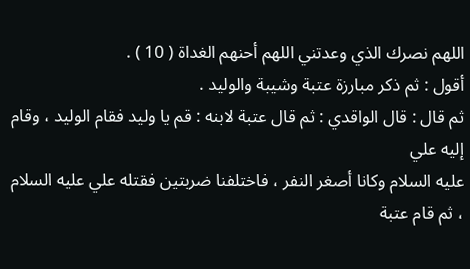اللهم نصرك الذي وعدتني اللهم أحنهم الغداة ( 10 ) .
أقول : ثم ذكر مبارزة عتبة وشيبة والوليد .
ثم قال : قال الواقدي : ثم قال عتبة لابنه : قم يا وليد فقام الوليد ، وقام إليه علي
عليه السلام وكانا أصغر النفر ، فاختلفنا ضربتين فقتله علي عليه السلام ، ثم قام عتبة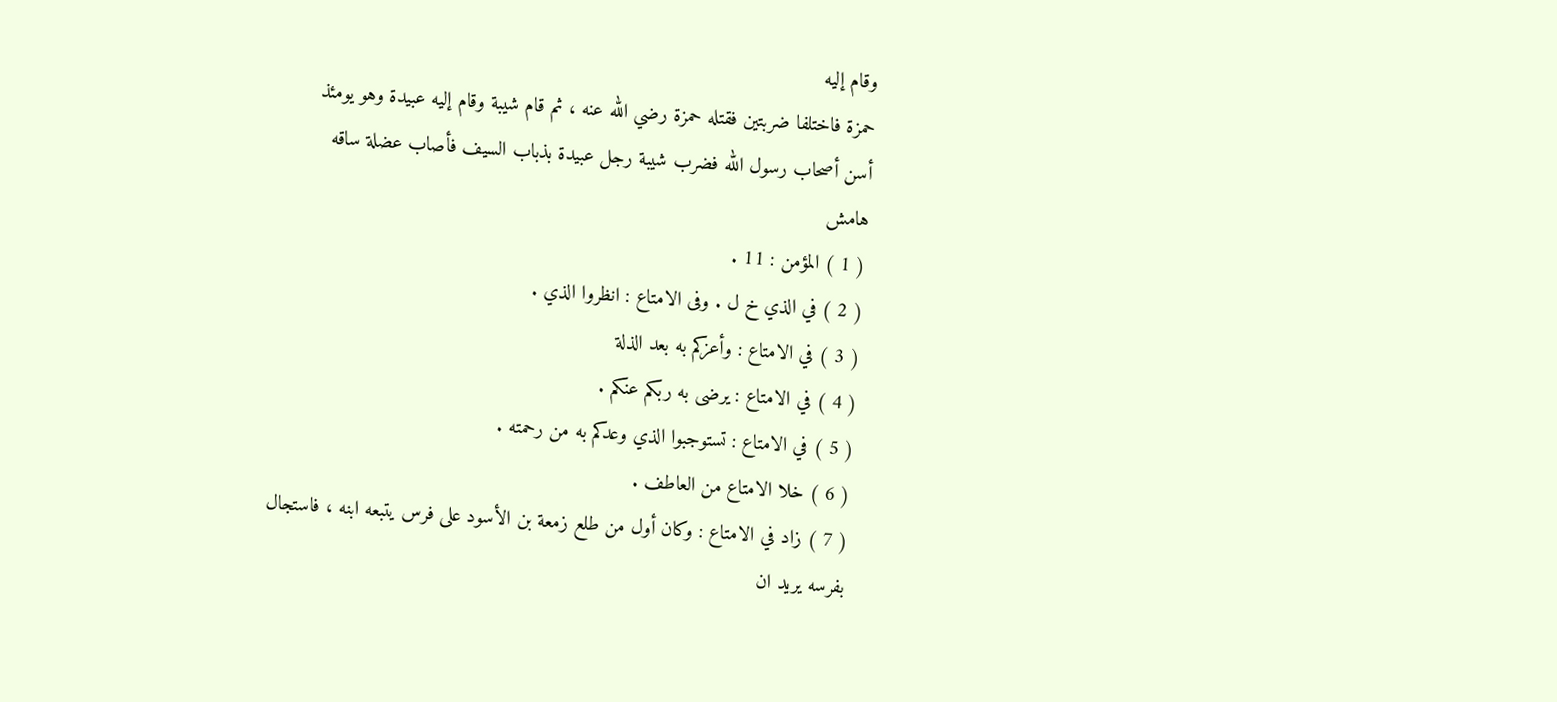وقام إليه
حمزة فاختلفا ضربتين فقتله حمزة رضي الله عنه ، ثم قام شيبة وقام إليه عبيدة وهو يومئذ
أسن أصحاب رسول الله فضرب شيبة رجل عبيدة بذباب السيف فأصاب عضلة ساقه
هامش
( 1 ) المؤمن : 11 .
( 2 ) في الذي خ ل . وفى الامتاع : انظروا الذي .
( 3 ) في الامتاع : وأعزكم به بعد الذلة
( 4 ) في الامتاع : يرضى به ربكم عنكم .
( 5 ) في الامتاع : تستوجبوا الذي وعدكم به من رحمته .
( 6 ) خلا الامتاع من العاطف .
( 7 ) زاد في الامتاع : وكان أول من طلع زمعة بن الأسود على فرس يتبعه ابنه ، فاستجال
بفرسه يريد ان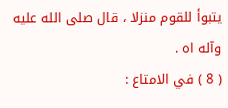يتبوأ للقوم منزلا ، قال صلى الله عليه وآله اه .
( 8 ) في الامتاع :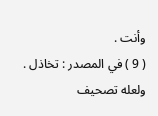وأنت .
( 9 ) في المصدر : تخاذل . ولعله تصحيف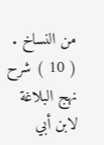من النساخ .
( 10 ) شرح نهج البلاغة لابن أبي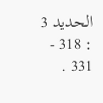الحديد 3 : 318 - 331 .